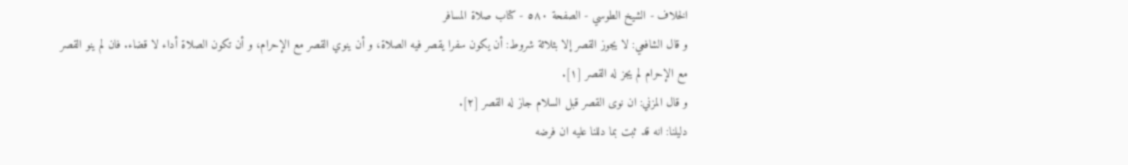الخلاف - الشيخ الطوسي - الصفحة ٥٨٠ - كتاب صلاة المسافر
و قال الشافعي: لا يجوز القصر إلا بثلاثة شروط: أن يكون سفرا يقصر فيه الصلاة، و أن ينوي القصر مع الإحرام، و أن تكون الصلاة أداء لا قضاء. فان لم ينو القصر مع الإحرام لم يجز له القصر [١].
و قال المزني: ان نوى القصر قبل السلام جاز له القصر [٢].
دليلنا: انه قد ثبت بما دللنا عليه ان فرضه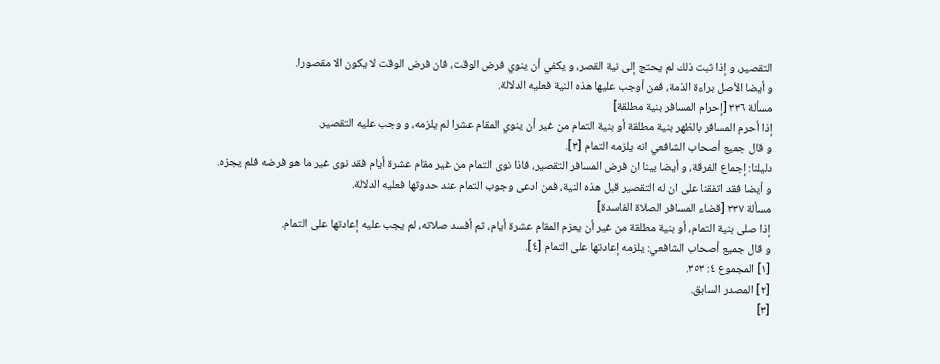التقصير، و إذا ثبت ذلك لم يحتج إلى نية القصر، و يكفي أن ينوي فرض الوقت، فان فرض الوقت لا يكون الا مقصورا.
و أيضا الأصل براءة الذمة، فمن أوجب عليها هذه النية فعليه الدلالة.
مسألة ٣٣٦ [إحرام المسافر بنية مطلقة]
إذا أحرم المسافر بالظهر بنية مطلقة أو بنية التمام من غير أن ينوي المقام عشرا لم يلزمه، و وجب عليه التقصير.
و قال جميع أصحاب الشافعي انه يلزمه التمام [٣].
دليلنا: إجماع الفرقة، و أيضا بينا ان فرض المسافر التقصير، فاذا نوى التمام من غير مقام عشرة أيام فقد نوى غير ما هو فرضه فلم يجزه.
و أيضا فقد اتفقنا على ان له التقصير قبل هذه النية، فمن ادعى وجوب التمام عند حدوثها فعليه الدلالة.
مسألة ٣٣٧ [قضاء المسافر الصلاة الفاسدة]
إذا صلى بنية التمام، أو بنية مطلقة من غير أن يعزم المقام عشرة أيام، ثم أفسد صلاته، لم يجب عليه إعادتها على التمام.
و قال جميع أصحاب الشافعي: يلزمه إعادتها على التمام [٤].
[١] المجموع ٤: ٣٥٣.
[٢] المصدر السابق.
[٣]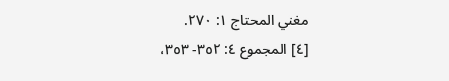مغني المحتاج ١: ٢٧٠.
[٤] المجموع ٤: ٣٥٢- ٣٥٣،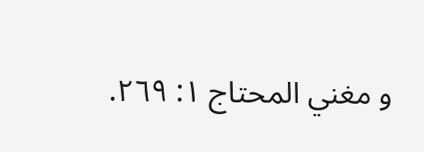و مغني المحتاج ١: ٢٦٩.